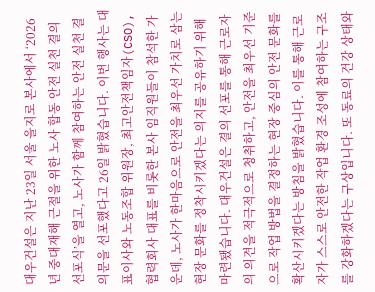대우건설은 지난 23일 서울 을지로 본사에서 ‘2026년 중대재해 근절을 위한 노사 합동 안전 실천 결의 선포식’을 열고, 노사가 함께 참여하는 안전 실천 결의문을 선포했다고 26일 밝혔습니다. 이번 행사는 대표이사와 노동조합 위원장, 최고안전책임자(CSO), 협력회사 대표를 비롯한 본사 임직원들이 참석한 가운데, 노사가 한마음으로 안전을 최우선 가치로 삼는 현장 문화를 정착시키겠다는 의지를 공유하기 위해 마련됐습니다. 대우건설은 결의 선포를 통해 근로자의 의견을 적극적으로 청취하고, 안전을 최우선 기준으로 작업 방법을 결정하는 현장 중심의 안전 문화를 확산시키겠다는 방침을 밝혔습니다. 이를 통해 근로자가 스스로 안전한 작업 환경 조성에 참여하는 구조를 강화하겠다는 구상입니다. 또 동료의 건강 상태와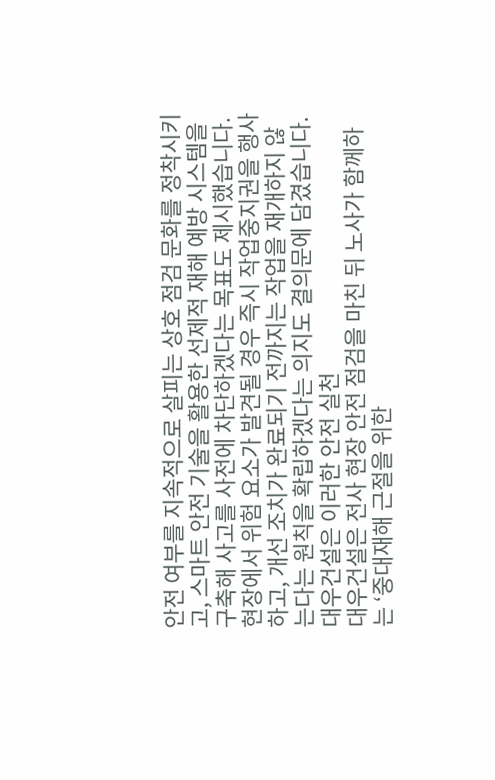안전 여부를 지속적으로 살피는 상호 점검 문화를 정착시키고, 스마트 안전 기술을 활용한 선제적 재해 예방 시스템을 구축해 사고를 사전에 차단하겠다는 목표도 제시했습니다. 현장에서 위험 요소가 발견될 경우 즉시 작업중지권을 행사하고, 개선 조치가 완료되기 전까지는 작업을 재개하지 않는다는 원칙을 확립하겠다는 의지도 결의문에 담겼습니다. 대우건설은 이러한 안전 실천
대우건설은 전사 현장 안전 점검을 마친 뒤 노사가 함께하는 ‘중대재해 근절을 위한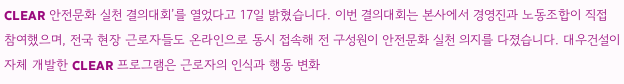CLEAR 안전문화 실천 결의대회’를 열었다고 17일 밝혔습니다. 이번 결의대회는 본사에서 경영진과 노동조합이 직접 참여했으며, 전국 현장 근로자들도 온라인으로 동시 접속해 전 구성원이 안전문화 실천 의지를 다졌습니다. 대우건설이 자체 개발한 CLEAR 프로그램은 근로자의 인식과 행동 변화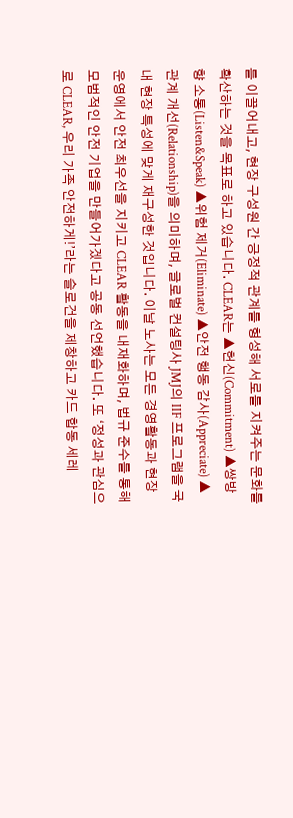를 이끌어내고, 현장 구성원 간 긍정적 관계를 형성해 서로를 지켜주는 문화를 확산하는 것을 목표로 하고 있습니다. CLEAR는 ▲헌신(Commitment) ▲쌍방향 소통(Listen&Speak) ▲위험 제거(Eliminate) ▲안전 행동 감사(Appreciate) ▲관계 개선(Relationship)을 의미하며, 글로벌 컨설팅사 JMJ의 IIF 프로그램을 국내 현장 특성에 맞게 재구성한 것입니다. 이날 노사는 모든 경영활동과 현장 운영에서 안전 최우선을 지키고 CLEAR 활동을 내재화하며, 법규 준수를 통해 모범적인 안전 기업을 만들어가겠다고 공동 선언했습니다. 또 ‘정성과 관심으로 CLEAR, 우리 가족 안전하게!’라는 슬로건을 제창하고 카드 합동 세레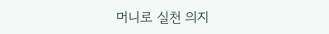머니로 실천 의지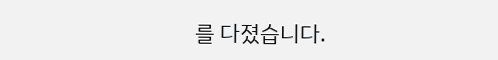를 다졌습니다.